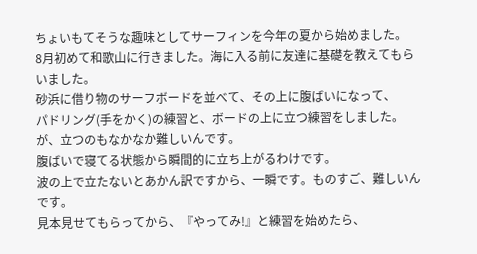ちょいもてそうな趣味としてサーフィンを今年の夏から始めました。
8月初めて和歌山に行きました。海に入る前に友達に基礎を教えてもらいました。
砂浜に借り物のサーフボードを並べて、その上に腹ばいになって、
パドリング(手をかく)の練習と、ボードの上に立つ練習をしました。
が、立つのもなかなか難しいんです。
腹ばいで寝てる状態から瞬間的に立ち上がるわけです。
波の上で立たないとあかん訳ですから、一瞬です。ものすご、難しいんです。
見本見せてもらってから、『やってみ!』と練習を始めたら、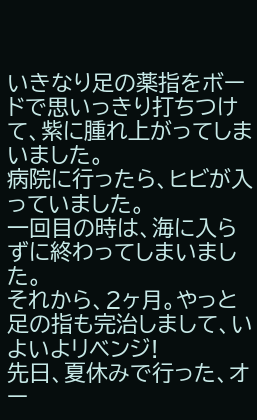いきなり足の薬指をボードで思いっきり打ちつけて、紫に腫れ上がってしまいました。
病院に行ったら、ヒビが入っていました。
一回目の時は、海に入らずに終わってしまいました。
それから、2ヶ月。やっと足の指も完治しまして、いよいよリベンジ!
先日、夏休みで行った、オー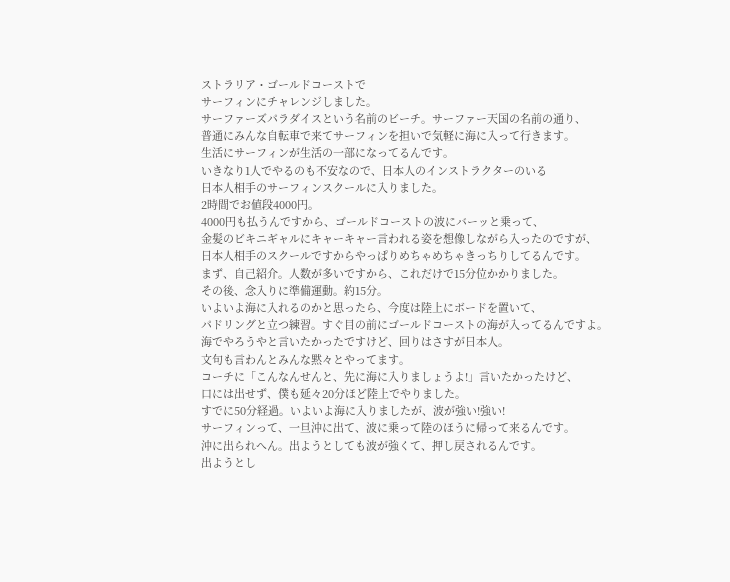ストラリア・ゴールドコーストで
サーフィンにチャレンジしました。
サーファーズパラダイスという名前のビーチ。サーファー天国の名前の通り、
普通にみんな自転車で来てサーフィンを担いで気軽に海に入って行きます。
生活にサーフィンが生活の一部になってるんです。
いきなり1人でやるのも不安なので、日本人のインストラクターのいる
日本人相手のサーフィンスクールに入りました。
2時間でお値段4000円。
4000円も払うんですから、ゴールドコーストの波にバーッと乗って、
金髪のビキニギャルにキャーキャー言われる姿を想像しながら入ったのですが、
日本人相手のスクールですからやっぱりめちゃめちゃきっちりしてるんです。
まず、自己紹介。人数が多いですから、これだけで15分位かかりました。
その後、念入りに準備運動。約15分。
いよいよ海に入れるのかと思ったら、今度は陸上にボードを置いて、
パドリングと立つ練習。すぐ目の前にゴールドコーストの海が入ってるんですよ。
海でやろうやと言いたかったですけど、回りはさすが日本人。
文句も言わんとみんな黙々とやってます。
コーチに「こんなんせんと、先に海に入りましょうよ!」言いたかったけど、
口には出せず、僕も延々20分ほど陸上でやりました。
すでに50分経過。いよいよ海に入りましたが、波が強い!強い!
サーフィンって、一旦沖に出て、波に乗って陸のほうに帰って来るんです。
沖に出られへん。出ようとしても波が強くて、押し戻されるんです。
出ようとし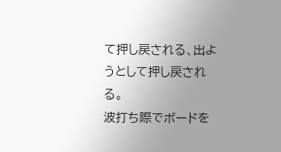て押し戻される、出ようとして押し戻される。
波打ち際でボードを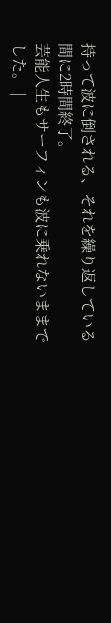持って波に倒される、それを繰り返している間に2時間終了。
芸能人生もサーフィンも波に乗れないままでした。 |